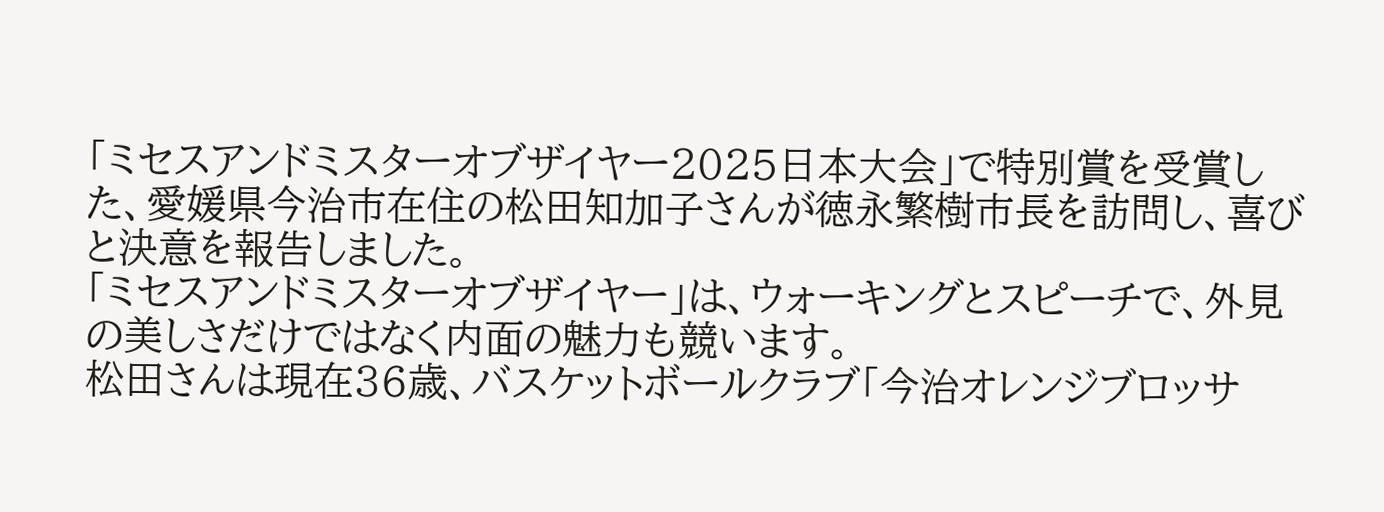「ミセスアンドミスターオブザイヤー2025日本大会」で特別賞を受賞した、愛媛県今治市在住の松田知加子さんが徳永繁樹市長を訪問し、喜びと決意を報告しました。
「ミセスアンドミスターオブザイヤー」は、ウォーキングとスピーチで、外見の美しさだけではなく内面の魅力も競います。
松田さんは現在36歳、バスケットボールクラブ「今治オレンジブロッサ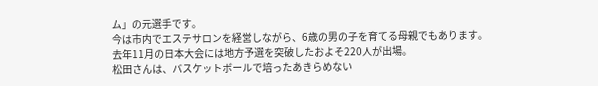ム」の元選手です。
今は市内でエステサロンを経営しながら、6歳の男の子を育てる母親でもあります。
去年11月の日本大会には地方予選を突破したおよそ220人が出場。
松田さんは、バスケットボールで培ったあきらめない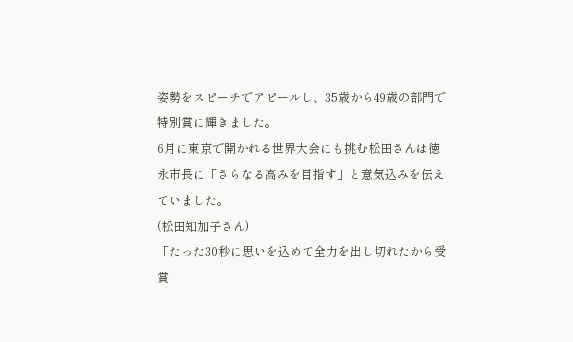姿勢をスピーチでアピールし、35歳から49歳の部門で特別賞に輝きました。
6月に東京で開かれる世界大会にも挑む松田さんは徳永市長に「さらなる高みを目指す」と意気込みを伝えていました。
(松田知加子さん)
「たった30秒に思いを込めて全力を出し切れたから受賞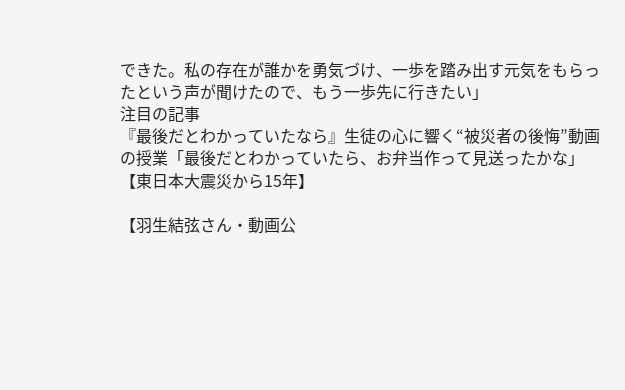できた。私の存在が誰かを勇気づけ、一歩を踏み出す元気をもらったという声が聞けたので、もう一歩先に行きたい」
注目の記事
『最後だとわかっていたなら』生徒の心に響く“被災者の後悔”動画の授業「最後だとわかっていたら、お弁当作って見送ったかな」【東日本大震災から15年】

【羽生結弦さん・動画公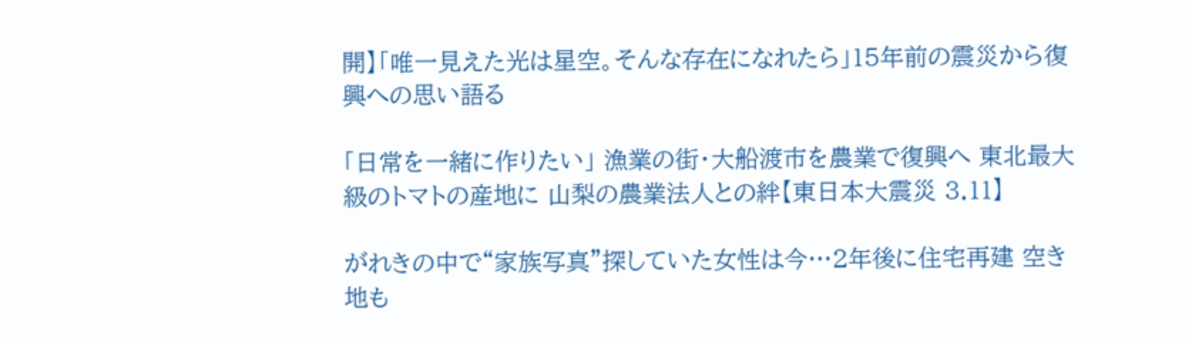開】「唯一見えた光は星空。そんな存在になれたら」15年前の震災から復興への思い語る

「日常を一緒に作りたい」 漁業の街・大船渡市を農業で復興へ 東北最大級のトマトの産地に 山梨の農業法人との絆【東日本大震災 3.11】

がれきの中で“家族写真”探していた女性は今…2年後に住宅再建 空き地も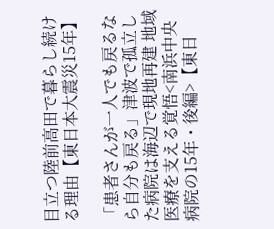目立つ陸前高田で暮らし続ける理由【東日本大震災15年】

「患者さんが一人でも戻るなら自分も戻る」津波で孤立した病院は海辺で現地再建 地域医療を支える覚悟<南浜中央病院の15年・後編>【東日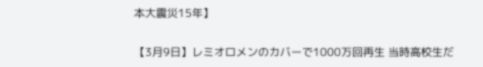本大震災15年】

【3月9日】レミオロメンのカバーで1000万回再生 当時高校生だ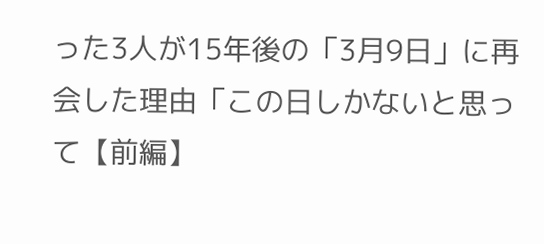った3人が15年後の「3月9日」に再会した理由「この日しかないと思って【前編】